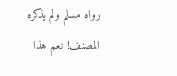رواه مسلم ولم يذكره المصنف! نعم هذا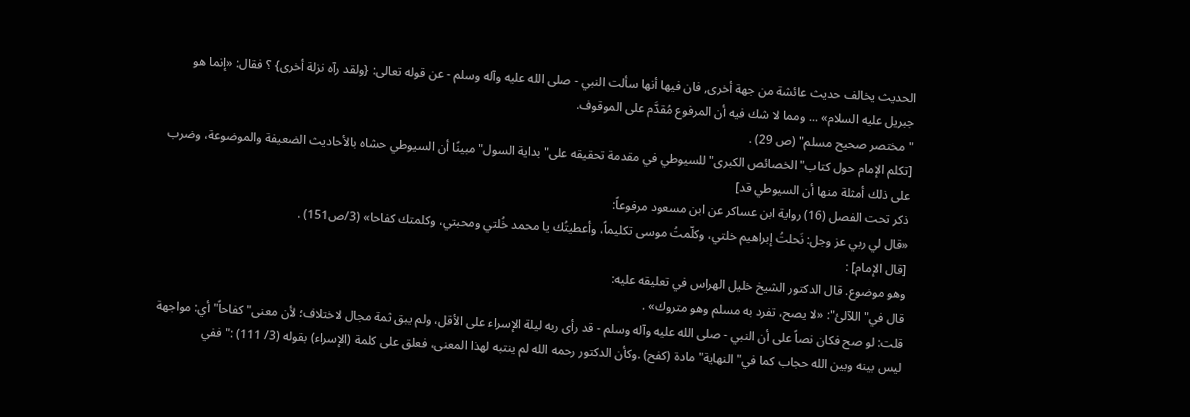الحديث يخالف حديث عائشة من جهة أخرى, فان فيها أنها سألت النبي - صلى الله عليه وآله وسلم - عن قوله تعالى: {ولقد رآه نزلة أخرى} ؟ فقال: «إنما هو جبريل عليه السلام» ... ومما لا شك فيه أن المرفوع مُقدَّم على الموقوف.
"مختصر صحيح مسلم" (ص 29) .
[تكلم الإمام حول كتاب"الخصائص الكبرى"للسيوطي في مقدمة تحقيقه على"بداية السول"مبينًا أن السيوطي حشاه بالأحاديث الضعيفة والموضوعة، وضرب على ذلك أمثلة منها أن السيوطي قد]
ذكر تحت الفصل (16) رواية ابن عساكر عن ابن مسعود مرفوعاً:
«قال لي ربي عز وجل: نَحلتُ إبراهيم خلتي، وكلّمتُ موسى تكليماً، وأعطيتُك يا محمد خُلتي ومحبتي، وكلمتك كفاحا» (3/ص151) .
[قال الإمام] :
وهو موضوع. قال الدكتور الشيخ خليل الهراس في تعليقه عليه:
قال في"اللآلئ": «لا يصح، تفرد به مسلم وهو متروك» .
قلت: لو صح فكان نصاً على أن النبي - صلى الله عليه وآله وسلم - قد رأى ربه ليلة الإسراء على الأقل، ولم يبق ثمة مجال لاختلاف؛ لأن معنى"كفاحاً"أي: مواجهة ليس بينه وبين الله حجاب كما في"النهاية"مادة (كفح) .وكأن الدكتور رحمه الله لم ينتبه لهذا المعنى، فعلق على كلمة (الإسراء) بقوله (3/ 111) :"ففي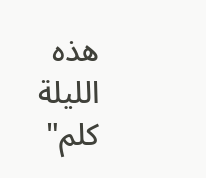هذه الليلة كلم"